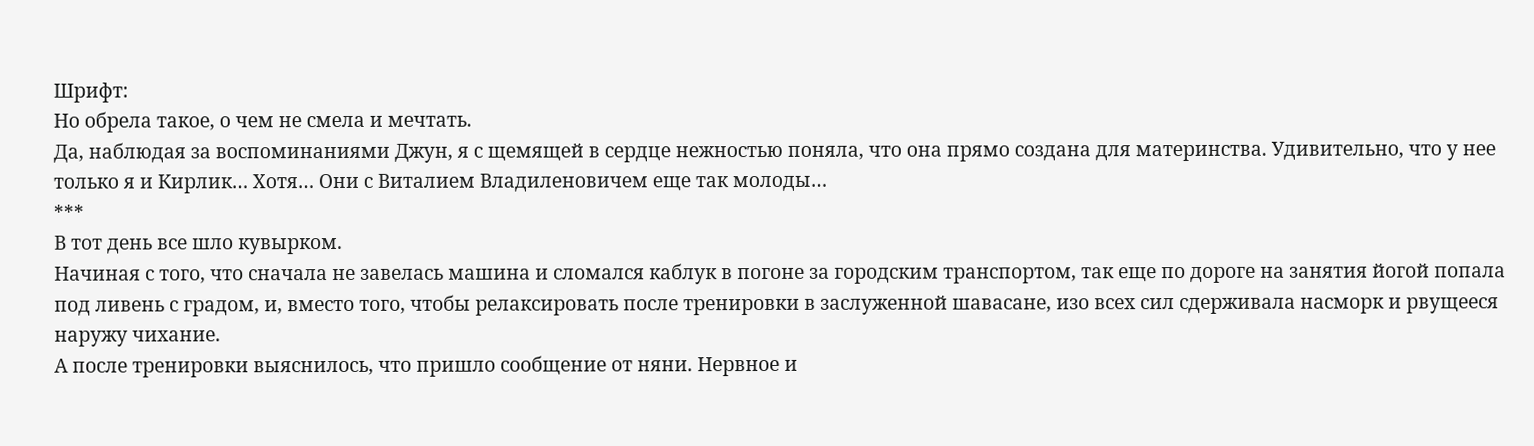Шрифт:
Но обрела такое, о чем не смела и мечтать.
Да, наблюдая за воспоминаниями Джун, я с щемящей в сердце нежностью поняла, что она прямо создана для материнства. Удивительно, что у нее только я и Кирлик… Хотя… Они с Виталием Владиленовичем еще так молоды…
***
В тот день все шло кувырком.
Начиная с того, что сначала не завелась машина и сломался каблук в погоне за городским транспортом, так еще по дороге на занятия йогой попала под ливень с градом, и, вместо того, чтобы релаксировать после тренировки в заслуженной шавасане, изо всех сил сдерживала насморк и рвущееся наружу чихание.
А после тренировки выяснилось, что пришло сообщение от няни. Нервное и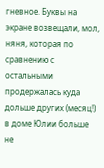гневное. Буквы на экране возвещали, мол, няня, которая по сравнению с остальными продержалась куда дольше других (месяц!) в доме Юлии больше не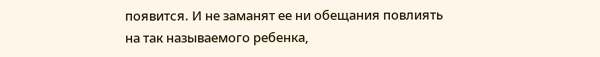появится. И не заманят ее ни обещания повлиять на так называемого ребенка,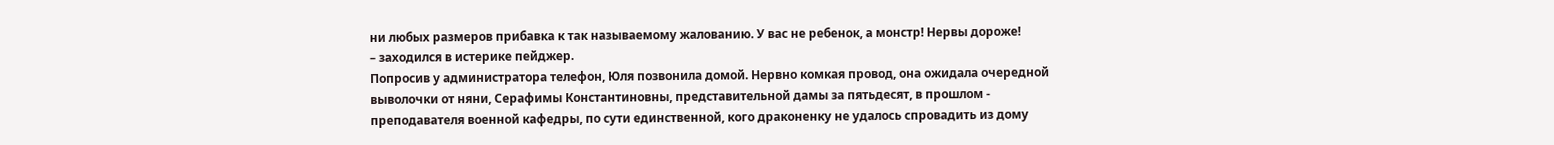ни любых размеров прибавка к так называемому жалованию. У вас не ребенок, а монстр! Нервы дороже!
– заходился в истерике пейджер.
Попросив у администратора телефон, Юля позвонила домой. Нервно комкая провод, она ожидала очередной выволочки от няни, Серафимы Константиновны, представительной дамы за пятьдесят, в прошлом - преподавателя военной кафедры, по сути единственной, кого драконенку не удалось спровадить из дому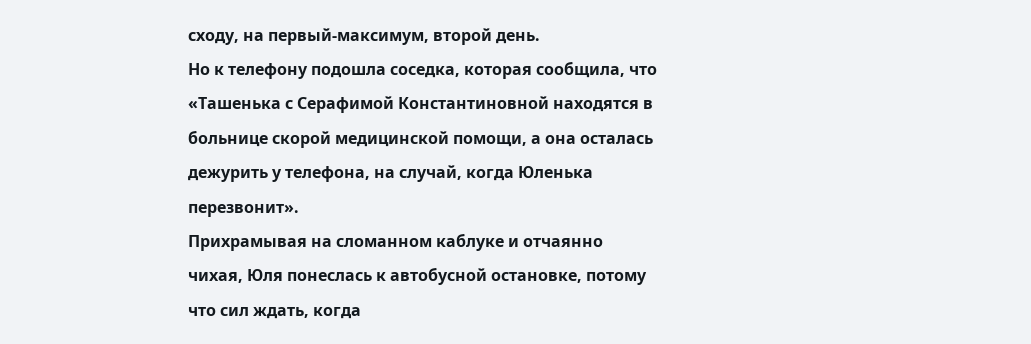сходу, на первый-максимум, второй день.
Но к телефону подошла соседка, которая сообщила, что «Ташенька с Серафимой Константиновной находятся в больнице скорой медицинской помощи, а она осталась дежурить у телефона, на случай, когда Юленька перезвонит».
Прихрамывая на сломанном каблуке и отчаянно чихая, Юля понеслась к автобусной остановке, потому что сил ждать, когда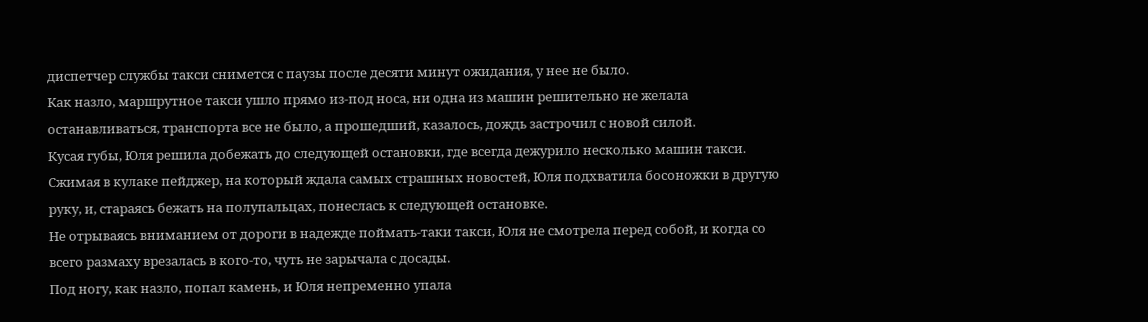диспетчер службы такси снимется с паузы после десяти минут ожидания, у нее не было.
Как назло, маршрутное такси ушло прямо из-под носа, ни одна из машин решительно не желала останавливаться, транспорта все не было, а прошедший, казалось, дождь застрочил с новой силой.
Кусая губы, Юля решила добежать до следующей остановки, где всегда дежурило несколько машин такси.
Сжимая в кулаке пейджер, на который ждала самых страшных новостей, Юля подхватила босоножки в другую руку, и, стараясь бежать на полупальцах, понеслась к следующей остановке.
Не отрываясь вниманием от дороги в надежде поймать-таки такси, Юля не смотрела перед собой, и когда со всего размаху врезалась в кого-то, чуть не зарычала с досады.
Под ногу, как назло, попал камень, и Юля непременно упала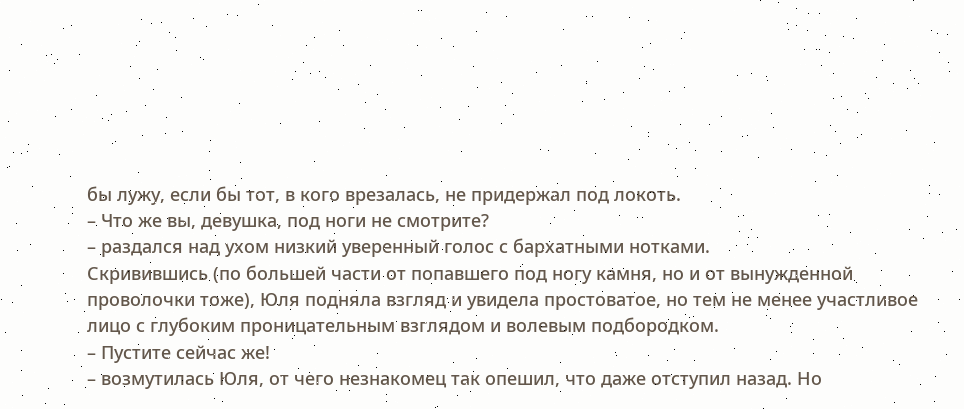бы лужу, если бы тот, в кого врезалась, не придержал под локоть.
– Что же вы, девушка, под ноги не смотрите?
– раздался над ухом низкий уверенный голос с бархатными нотками.
Скривившись (по большей части от попавшего под ногу камня, но и от вынужденной проволочки тоже), Юля подняла взгляд и увидела простоватое, но тем не менее участливое лицо с глубоким проницательным взглядом и волевым подбородком.
– Пустите сейчас же!
– возмутилась Юля, от чего незнакомец так опешил, что даже отступил назад. Но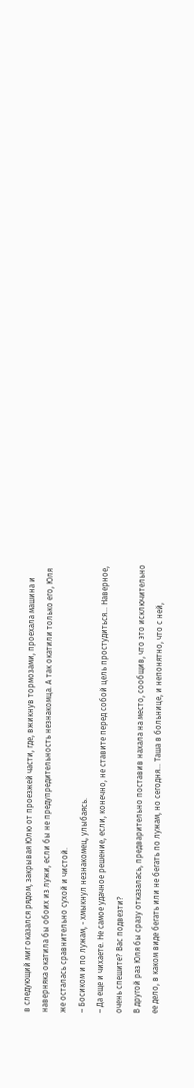в следующий миг оказался рядом, закрывая Юлю от проезжей части, где, вжикнув тормозами, проехала машина и наверняка окатила бы обоих из лужи, если бы не предупредительность незнакомца. А так окатили только его, Юля же осталась сравнительно сухой и чистой.
– Босиком и по лужам, - хмыкнул незнакомец, улыбаясь.
– Да еще и чихаете. Не самое удачное решение, если, конечно, не ставите перед собой цель простудиться… Наверное, очень спешите? Вас подвезти?
В другой раз Юля бы сразу отказалась, предварительно поставив нахала на место, сообщив, что это исключительно ее дело, в каком виде бегать или не бегать по лужам, но сегодня… Таша в больнице, и непонятно, что с ней,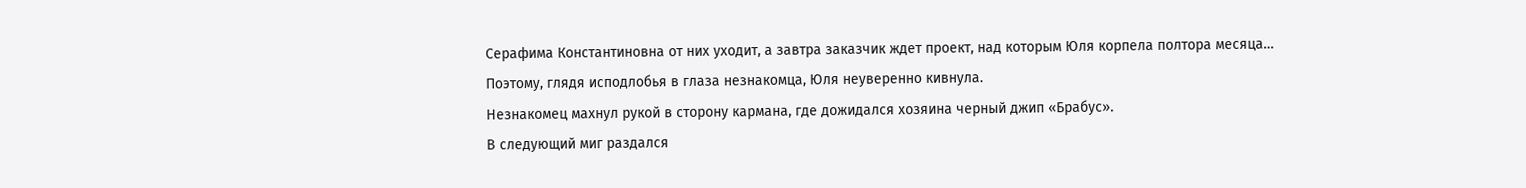Серафима Константиновна от них уходит, а завтра заказчик ждет проект, над которым Юля корпела полтора месяца…
Поэтому, глядя исподлобья в глаза незнакомца, Юля неуверенно кивнула.
Незнакомец махнул рукой в сторону кармана, где дожидался хозяина черный джип «Брабус».
В следующий миг раздался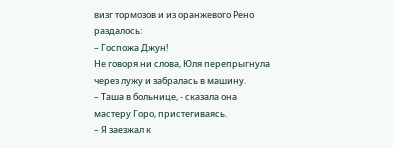визг тормозов и из оранжевого Рено раздалось:
– Госпожа Джун!
Не говоря ни слова, Юля перепрыгнула через лужу и забралась в машину.
– Таша в больнице, - сказала она мастеру Горо, пристегиваясь.
– Я заезжал к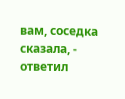вам, соседка сказала, - ответил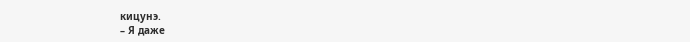кицунэ.
– Я даже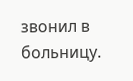звонил в больницу.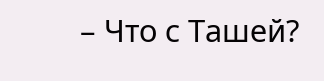– Что с Ташей?